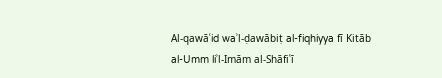Al-qawāʿid waʾl-ḍawābiṭ al-fiqhiyya fī Kitāb al-Umm liʾl-Imām al-Shāfiʿī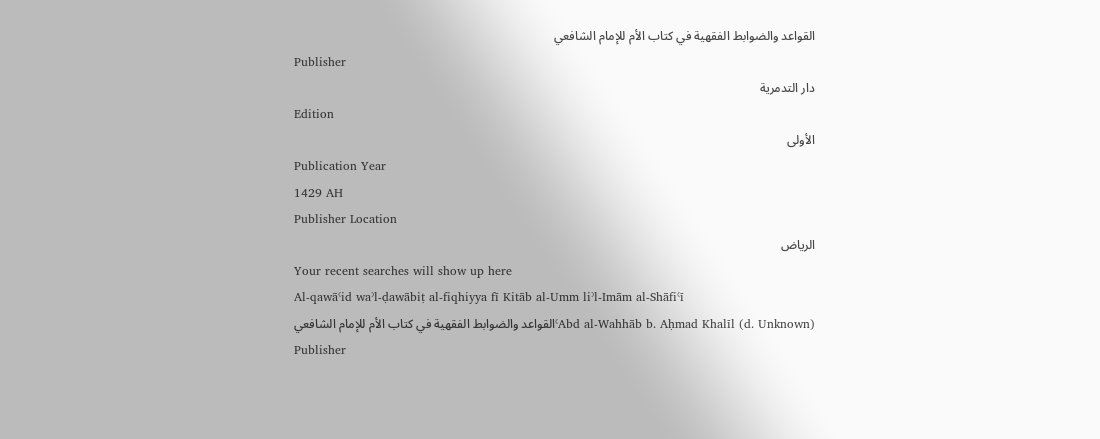القواعد والضوابط الفقهية في كتاب الأم للإمام الشافعي
Publisher
دار التدمرية
Edition
الأولى
Publication Year
1429 AH
Publisher Location
الرياض
Your recent searches will show up here
Al-qawāʿid waʾl-ḍawābiṭ al-fiqhiyya fī Kitāb al-Umm liʾl-Imām al-Shāfiʿī
ʿAbd al-Wahhāb b. Aḥmad Khalīl (d. Unknown)القواعد والضوابط الفقهية في كتاب الأم للإمام الشافعي
Publisher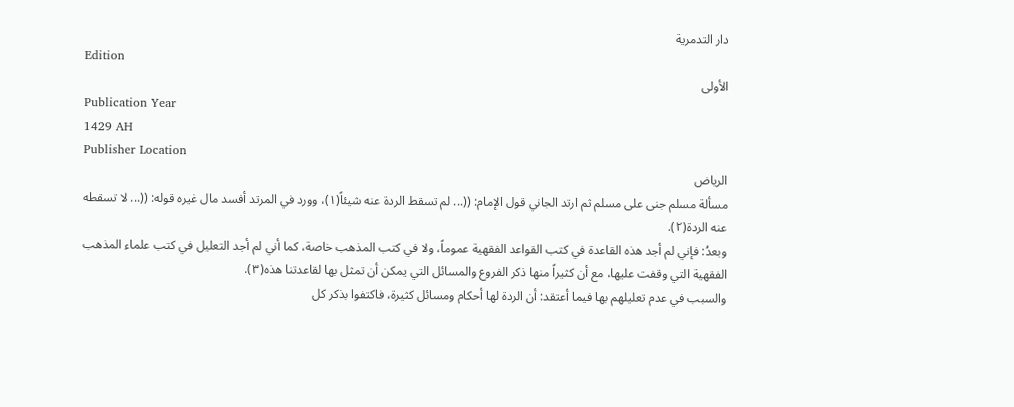دار التدمرية
Edition
الأولى
Publication Year
1429 AH
Publisher Location
الرياض
مسألة مسلم جنى على مسلم ثم ارتد الجاني قول الإمام: ((... لم تسقط الردة عنه شيئاً(١)، وورد في المرتد أفسد مال غيره قوله: ((... لا تسقطه عنه الردة(٢).
وبعدُ: فإني لم أجد هذه القاعدة في كتب القواعد الفقهية عموماً، ولا في كتب المذهب خاصة، كما أني لم أجد التعليل في كتب علماء المذهب الفقهية التي وقفت عليها، مع أن كثيراً منها ذكر الفروع والمسائل التي يمكن أن تمثل بها لقاعدتنا هذه(٣).
والسبب في عدم تعليلهم بها فيما أعتقد: أن الردة لها أحكام ومسائل كثيرة، فاكتفوا بذكر كل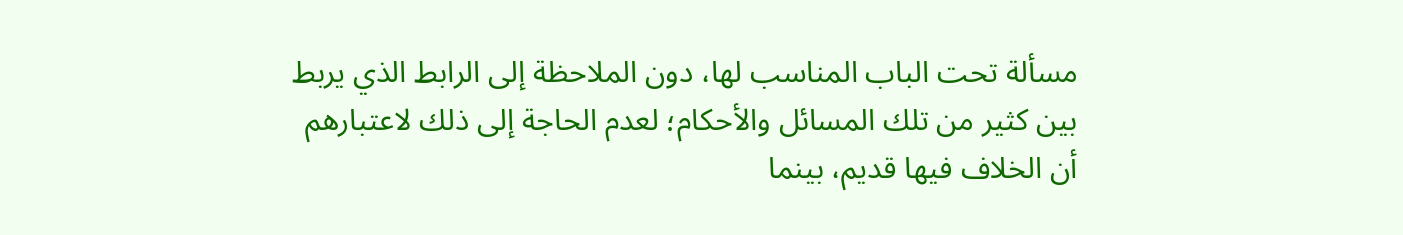مسألة تحت الباب المناسب لها، دون الملاحظة إلى الرابط الذي يربط بين كثير من تلك المسائل والأحكام؛ لعدم الحاجة إلى ذلك لاعتبارهم أن الخلاف فيها قديم، بينما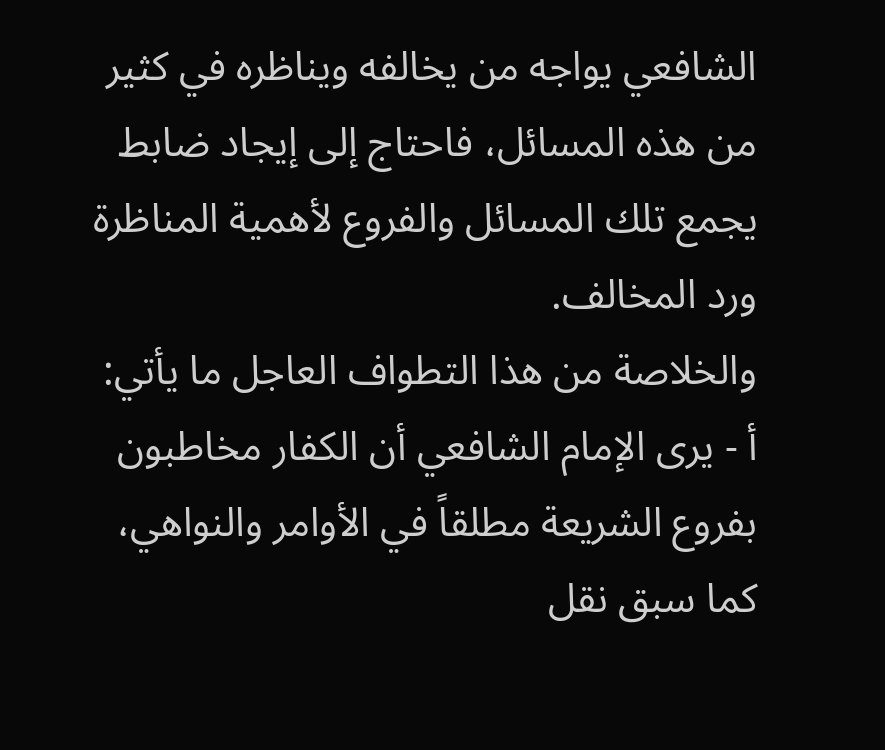الشافعي يواجه من يخالفه ويناظره في كثير من هذه المسائل، فاحتاج إلى إيجاد ضابط يجمع تلك المسائل والفروع لأهمية المناظرة ورد المخالف.
والخلاصة من هذا التطواف العاجل ما يأتي:
أ - يرى الإمام الشافعي أن الكفار مخاطبون بفروع الشريعة مطلقاً في الأوامر والنواهي، كما سبق نقل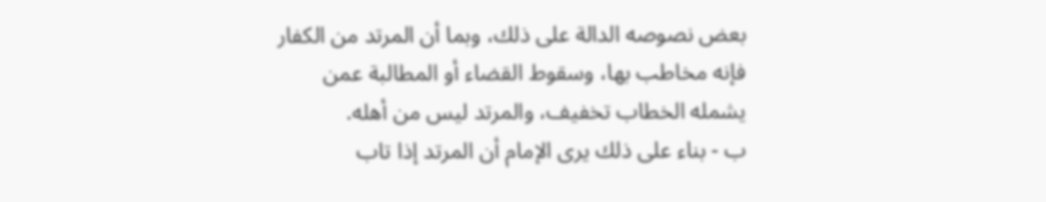بعض نصوصه الدالة على ذلك، وبما أن المرتد من الكفار فإنه مخاطب بها، وسقوط القضاء أو المطالبة عمن يشمله الخطاب تخفيف، والمرتد ليس من أهله.
ب - بناء على ذلك يرى الإمام أن المرتد إذا تاب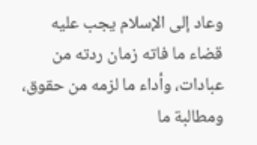وعاد إلى الإسلام يجب عليه قضاء ما فاته زمان ردته من عبادات، وأداء ما لزمه من حقوق، ومطالبة ما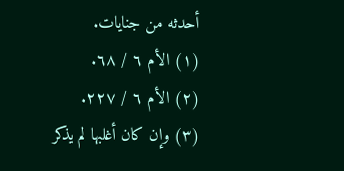أحدثه من جنایات.
(١) الأم ٦ / ٦٨.
(٢) الأم ٦ / ٢٢٧.
(٣) وإن كان أغلبها لم يذكر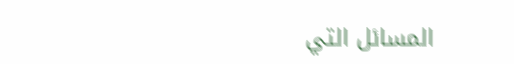المسائل التي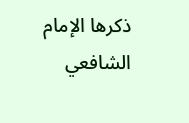ذكرها الإمام الشافعي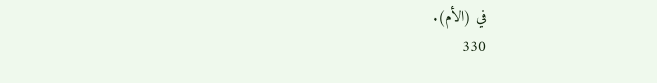في (الأم).
330